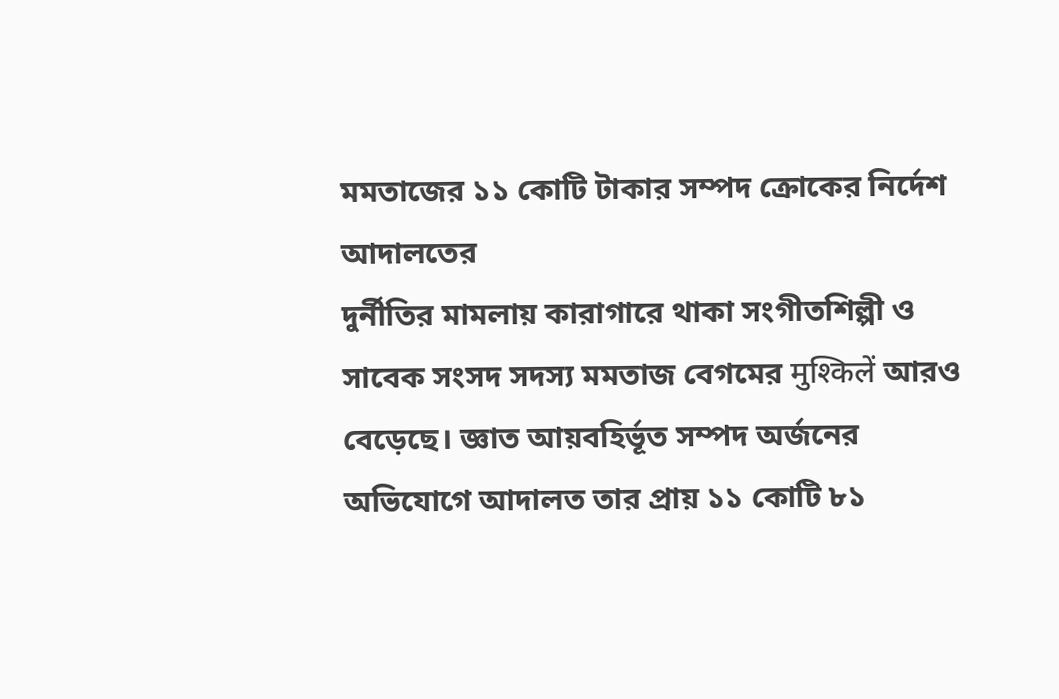মমতাজের ১১ কোটি টাকার সম্পদ ক্রোকের নির্দেশ আদালতের
দুর্নীতির মামলায় কারাগারে থাকা সংগীতশিল্পী ও সাবেক সংসদ সদস্য মমতাজ বেগমের मुश्किलें আরও বেড়েছে। জ্ঞাত আয়বহির্ভূত সম্পদ অর্জনের অভিযোগে আদালত তার প্রায় ১১ কোটি ৮১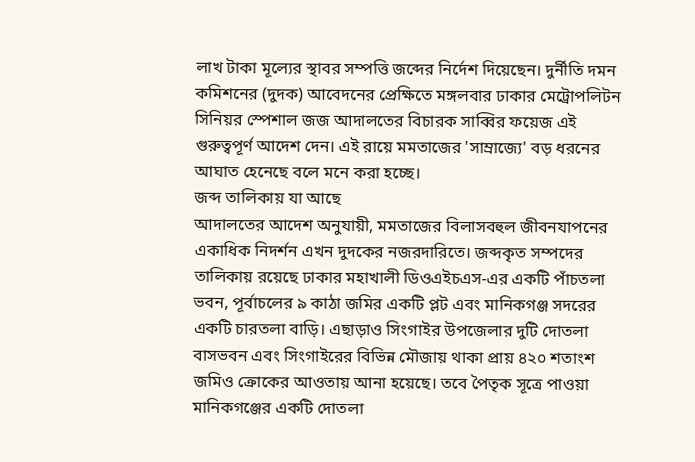লাখ টাকা মূল্যের স্থাবর সম্পত্তি জব্দের নির্দেশ দিয়েছেন। দুর্নীতি দমন কমিশনের (দুদক) আবেদনের প্রেক্ষিতে মঙ্গলবার ঢাকার মেট্রোপলিটন সিনিয়র স্পেশাল জজ আদালতের বিচারক সাব্বির ফয়েজ এই গুরুত্বপূর্ণ আদেশ দেন। এই রায়ে মমতাজের 'সাম্রাজ্যে' বড় ধরনের আঘাত হেনেছে বলে মনে করা হচ্ছে।
জব্দ তালিকায় যা আছে
আদালতের আদেশ অনুযায়ী, মমতাজের বিলাসবহুল জীবনযাপনের একাধিক নিদর্শন এখন দুদকের নজরদারিতে। জব্দকৃত সম্পদের তালিকায় রয়েছে ঢাকার মহাখালী ডিওএইচএস-এর একটি পাঁচতলা ভবন, পূর্বাচলের ৯ কাঠা জমির একটি প্লট এবং মানিকগঞ্জ সদরের একটি চারতলা বাড়ি। এছাড়াও সিংগাইর উপজেলার দুটি দোতলা বাসভবন এবং সিংগাইরের বিভিন্ন মৌজায় থাকা প্রায় ৪২০ শতাংশ জমিও ক্রোকের আওতায় আনা হয়েছে। তবে পৈতৃক সূত্রে পাওয়া মানিকগঞ্জের একটি দোতলা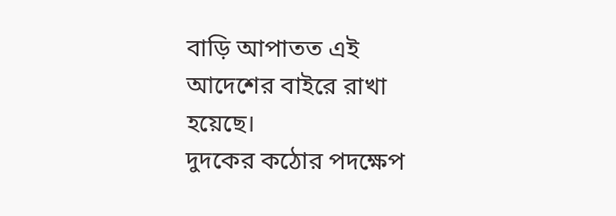বাড়ি আপাতত এই আদেশের বাইরে রাখা হয়েছে।
দুদকের কঠোর পদক্ষেপ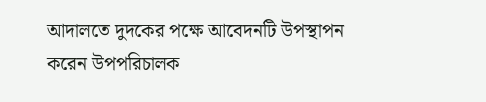আদালতে দুদকের পক্ষে আবেদনটি উপস্থাপন করেন উপপরিচালক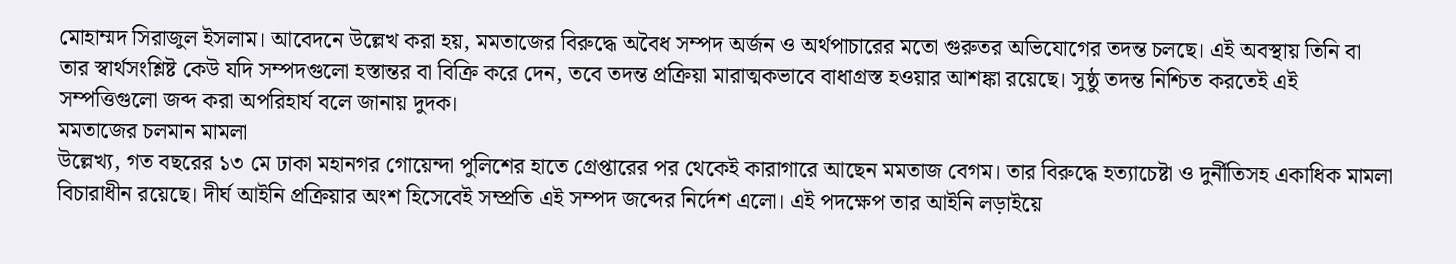মোহাম্মদ সিরাজুল ইসলাম। আবেদনে উল্লেখ করা হয়, মমতাজের বিরুদ্ধে অবৈধ সম্পদ অর্জন ও অর্থপাচারের মতো গুরুতর অভিযোগের তদন্ত চলছে। এই অবস্থায় তিনি বা তার স্বার্থসংশ্লিষ্ট কেউ যদি সম্পদগুলো হস্তান্তর বা বিক্রি করে দেন, তবে তদন্ত প্রক্রিয়া মারাত্মকভাবে বাধাগ্রস্ত হওয়ার আশঙ্কা রয়েছে। সুষ্ঠু তদন্ত নিশ্চিত করতেই এই সম্পত্তিগুলো জব্দ করা অপরিহার্য বলে জানায় দুদক।
মমতাজের চলমান মামলা
উল্লেখ্য, গত বছরের ১৩ মে ঢাকা মহানগর গোয়েন্দা পুলিশের হাতে গ্রেপ্তারের পর থেকেই কারাগারে আছেন মমতাজ বেগম। তার বিরুদ্ধে হত্যাচেষ্টা ও দুর্নীতিসহ একাধিক মামলা বিচারাধীন রয়েছে। দীর্ঘ আইনি প্রক্রিয়ার অংশ হিসেবেই সম্প্রতি এই সম্পদ জব্দের নির্দেশ এলো। এই পদক্ষেপ তার আইনি লড়াইয়ে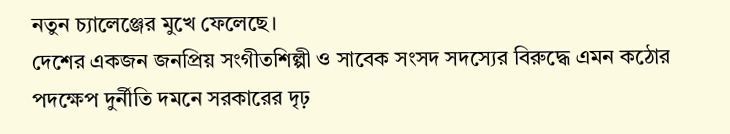নতুন চ্যালেঞ্জের মুখে ফেলেছে।
দেশের একজন জনপ্রিয় সংগীতশিল্পী ও সাবেক সংসদ সদস্যের বিরুদ্ধে এমন কঠোর পদক্ষেপ দুর্নীতি দমনে সরকারের দৃঢ়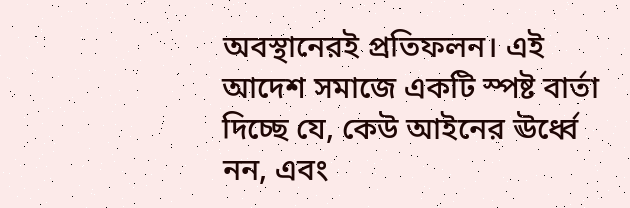অবস্থানেরই প্রতিফলন। এই আদেশ সমাজে একটি স্পষ্ট বার্তা দিচ্ছে যে, কেউ আইনের ঊর্ধ্বে নন, এবং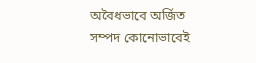অবৈধভাবে অর্জিত সম্পদ কোনোভাবেই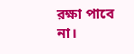রক্ষা পাবে না।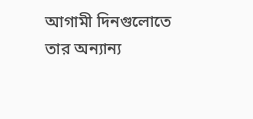আগামী দিনগুলোতে তার অন্যান্য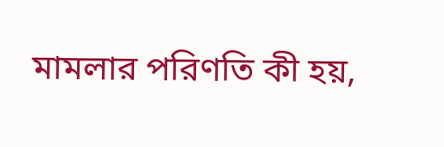মামলার পরিণতি কী হয়,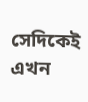সেদিকেই এখন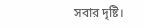সবার দৃষ্টি।